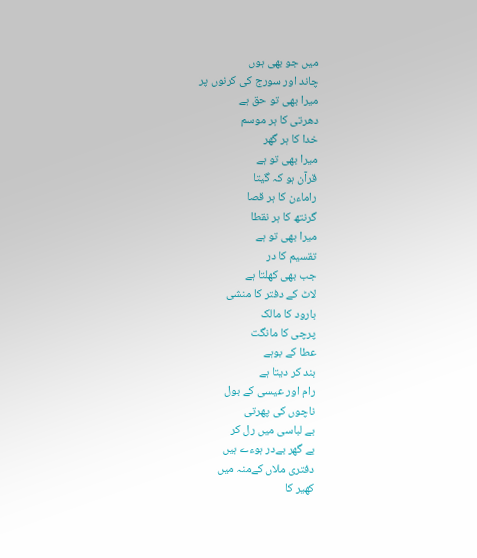میں جو بھی ہوں
چاند اور سورج کی کرنوں پر
میرا بھی تو حق ہے
دھرتی کا ہر موسم
خدا کا ہر گھر
میرا بھی تو ہے
قرآن ہو کہ گیتا
راماءن کا ہر قصا
گرنتھ کا ہر نقطا
میرا بھی تو ہے
تقسیم کا در
جب بھی کھلتا ہے
لاٹ کے دفتر کا منشی
بارود کا مالک
پرچی کا مانگت
عطا کے بوہے
بند کر دیتا ہے
رام اور عیسی کے بول
ناچوں کی پھرتی
بے لباسی میں رل کر
بے گھر بےدر ہوءے ہیں
دفتری ملاں کےمنہ میں
کھیر کا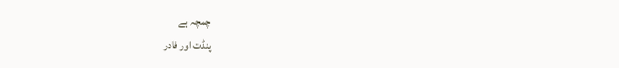چمچہ ہے
پنڈت اور فادر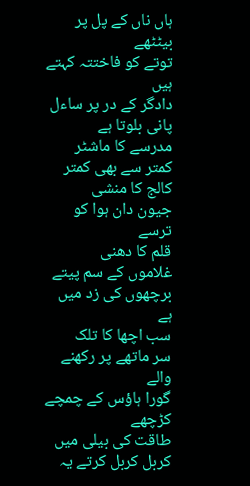ہاں ناں کے پل پر بیٹٹھے
توتے کو فاختتہ کہتے ہیں
دادگر کے در پر ساءل
پانی بلوتا ہے
مدرسے کا ماشٹر
کمتر سے بھی کمتر
کالج کا منشی
جیون دان ہوا کو ترسے
قلم کا دھنی
غلاموں کے سم پیتے
برچھوں کی زد میں ہے
سب اچھا کا تلک
سر ماتھے پر رکھنے والے
گورا ہاؤس کے چمچے کڑچھے
طاقت کی بیلی میں
کربل کربل کرتے یہ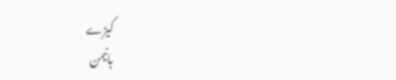کیڑے
ہانیمن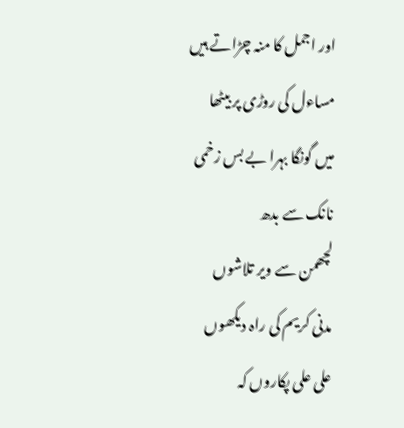اور اجمل کا منہ چڑاتے ہیں
مساءل کی روڑی پر بیٹھا
میں گونگا بہرا بے بس زخمی
نانک سے بدھ
لچھمن سے ویر تلاشوں
مدنی کریم کی راہ دیکھوں
علی علی پکاروں کہ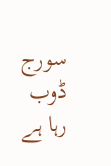سورج ڈوب رہا ہے